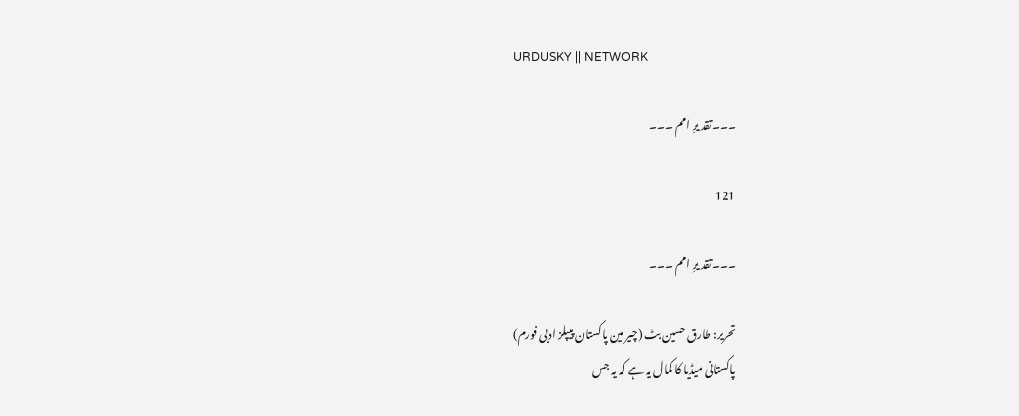URDUSKY || NETWORK

۔۔۔تقد یرِ امم ۔۔۔

121

۔۔۔تقد یرِ امم ۔۔۔

تحریر: طارق حسین بٹ (چیر مین پاکستان پیپلز ادبی فورم)
پاکستانی میڈیا کا کمال یہ ہے کہ یہ جس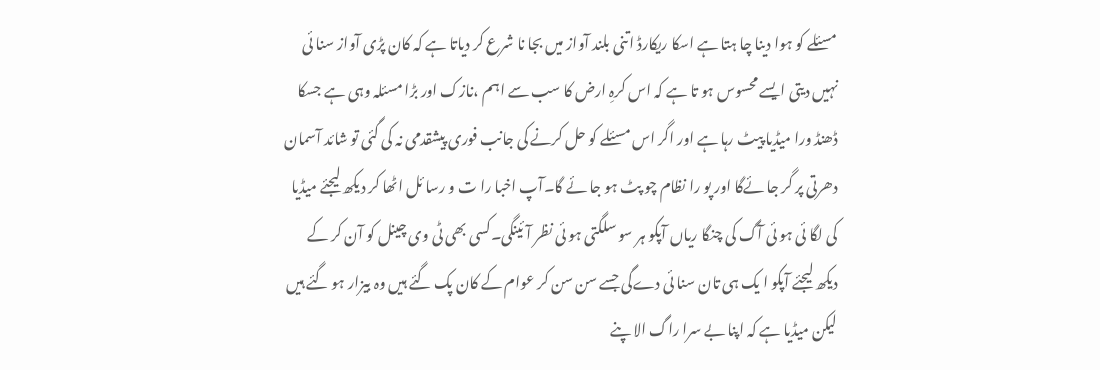مسئلے کو ہوا دینا چا ہتا ہے اسکا ریکارڈ اتنی بلند آواز میں بجا نا شرع کر دیاتا ہے کہ کان پڑی آواز سنا ئی نہیں دیتی ایسے محسوس ہو تا ہے کہ اس کرہِ ارض کا سب سے اہم ،نازک اور بڑا مسئلہ وہی ہے جسکا ڈھنڈ ورا میڈیا پیٹ رہا ہے اور اگر اس مسئلے کو حل کرنے کی جانب فوری پیشقدمی نہ کی گئی تو شائد آسمان دھرتی پر گر جا ئےگا اور پو را نظام چو پٹ ہو جا ئے گا۔آپ اخبا را ت و رسا ئل اٹھا کر دیکھ لیجئے میڈیا کی لگا ئی ہو ئی آگ کی چنگا ریاں آپکو ہر سو سلگتی ہو ئی نظر آئینگی۔کسی بھی ٹی وی چینل کو آن کر کے دیکھ لیجئے آپکو ا یک ہی تان سنا ئی دےگی جسے سن سن کر عوام کے کان پک گئے ہیں وہ بیزار ہو گئے ہیں لیکن میڈیا ہے کہ اپنا بے سرا راگ الا پنے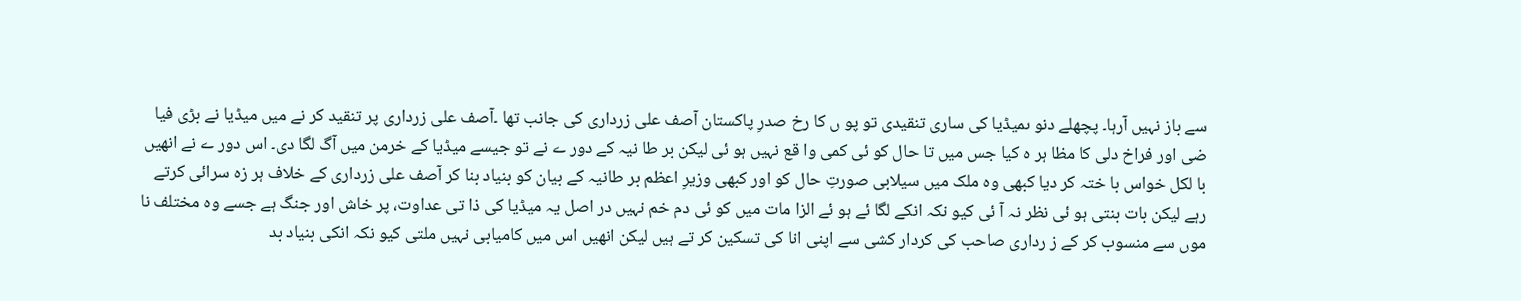سے باز نہیں آرہا۔ پچھلے دنو ںمیڈیا کی ساری تنقیدی تو پو ں کا رخ صدرِ پاکستان آصف علی زرداری کی جانب تھا ۔آصف علی زرداری پر تنقید کر نے میں میڈیا نے بڑی فیا ضی اور فراخ دلی کا مظا ہر ہ کیا جس میں تا حال کو ئی کمی وا قع نہیں ہو ئی لیکن بر طا نیہ کے دور ے نے تو جیسے میڈیا کے خرمن میں آگ لگا دی۔ اس دور ے نے انھیں با لکل خواس با ختہ کر دیا کبھی وہ ملک میں سیلابی صورتِ حال کو اور کبھی وزیرِ اعظم بر طانیہ کے بیان کو بنیاد بنا کر آصف علی زرداری کے خلاف ہر زہ سرائی کرتے رہے لیکن بات بنتی ہو ئی نظر نہ آ ئی کیو نکہ انکے لگا ئے ہو ئے الزا مات میں کو ئی دم خم نہیں در اصل یہ میڈیا کی ذا تی عداوت، پر خاش اور جنگ ہے جسے وہ مختلف نا موں سے منسوب کر کے ز رداری صاحب کی کردار کشی سے اپنی انا کی تسکین کر تے ہیں لیکن انھیں اس میں کامیابی نہیں ملتی کیو نکہ انکی بنیاد بد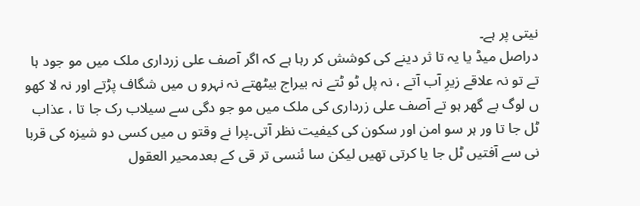نیتی پر ہے۔
دراصل میڈ یا یہ تا ثر دینے کی کوشش کر رہا ہے کہ اگر آصف علی زرداری ملک میں مو جود ہا تے تو نہ علاقے زیرِ آب آتے ، نہ پل ٹو ٹتے نہ بیراج بیٹھتے نہ نہرو ں میں شگاف پڑتے اور نہ لا کھو ں لوگ بے گھر ہو تے آصف علی زرداری کی ملک میں مو جو دگی سے سیلاب رک جا تا ، عذاب ٹل جا تا ور ہر سو امن اور سکون کی کیفیت نظر آتی۔پرا نے وقتو ں میں کسی دو شیزہ کی قربا نی سے آفتیں ٹل جا یا کرتی تھیں لیکن سا ئنسی تر قی کے بعدمحیر العقول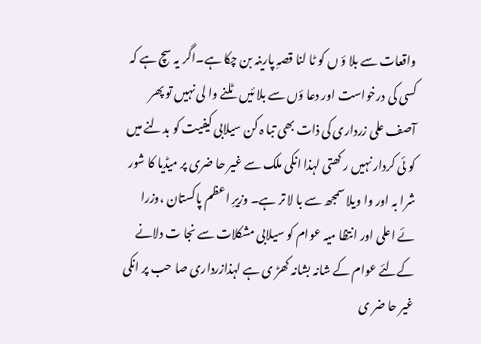واقعات سے بلا ؤ ں کو ٹا لنا قصہِ پارینہ بن چکا ہے۔اگر یہ سچ ہے کہ کسی کی درخواست اور دعا ؤں سے بلا ئیں ٹلنے وا لی نہیں تو پھر آصف علی زرداری کی ذات بھی تبا ہ کن سیلابی کیفیت کو بدلنے میں کو ئی کردار نہیں ر کھتی لہذا انکی ملک سے غیر حا ضری پر میڈیا کا شور شرا بہ اور وا ویلا سمجھ سے با لا تر ہے۔ وزیرِ اعظم پاکستان ،وزرا ئے اعلی اور انتظا میہ عوام کو سیلابی مشکلات سے نجا ت دلانے کےلئے عوام کے شانہ بشانہ کھڑ ی ہے لہذازرداری صا حب پر انکی غیر حا ضر ی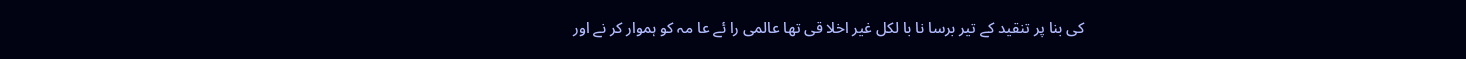کی بنا پر تنقید کے تیر برسا نا با لکل غیر اخلا قی تھا عالمی را ئے عا مہ کو ہموار کر نے اور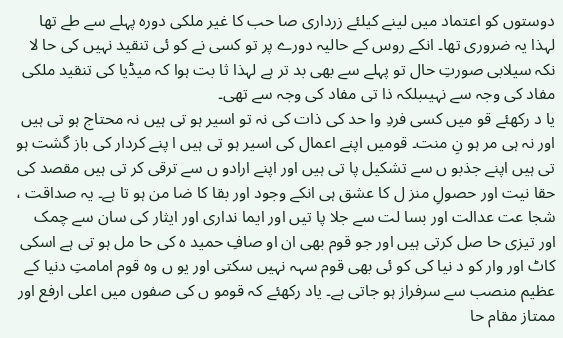دوستوں کو اعتماد میں لینے کیلئے زرداری صا حب کا غیر ملکی دورہ پہلے سے طے تھا لہذا یہ ضروری تھا۔ انکے روس کے حالیہ دورے پر تو کسی نے کو ئی تنقید نہیں کی حا لا نکہ سیلابی صورتِ حال تو پہلے سے بھی بد تر ہے لہذا ثا بت ہوا کہ میڈیا کی تنقید ملکی مفاد کی وجہ سے نہیںبلکہ ذا تی مفاد کی وجہ سے تھی۔
یا د رکھئے قو میں کسی فردِ وا حد کی ذات کی نہ تو اسیر ہو تی ہیں نہ محتاج ہو تی ہیں اور نہ ہی مر ہو نِ منت۔ قومیں اپنے اعمال کی اسیر ہو تی ہیں ا پنے کردار کی باز گشت ہو تی ہیں اپنے جذبو ں سے تشکیل پا تی ہیں اور اپنے ارادو ں سے ترقی کر تی ہیں مقصد کی حقا نیت اور حصولِ منز ل کا عشق ہی انکے وجود اور بقا کا ضا من ہو تا ہے۔ یہ صداقت ، شجا عت عدالت اور بسا لت سے جلا پا تیں اور ایما نداری اور ایثار کی سان سے چمک اور تیزی حا صل کرتی ہیں اور جو قوم بھی ان او صافِ حمید ہ کی حا مل ہو تی ہے اسکی کاٹ اور وار کو د نیا کی کو ئی بھی قوم سہہ نہیں سکتی اور یو ں وہ قوم امامتِ دنیا کے عظیم منصب سے سرفراز ہو جاتی ہے۔ یاد رکھئے کہ قومو ں کی صفوں میں اعلی ارفع اور ممتاز مقام حا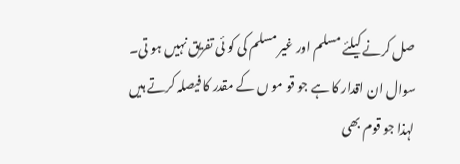صل کرنے کیلئے مسلم اور غیر مسلم کی کو ئی تفریق نہیں ہو تی۔ سوال ان اقدار کا ہے جو قو مو ں کے مقدر کا فیصلہ کرتے ہیں لہذا جو قوم بھی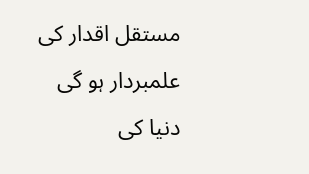مستقل اقدار کی علمبردار ہو گی دنیا کی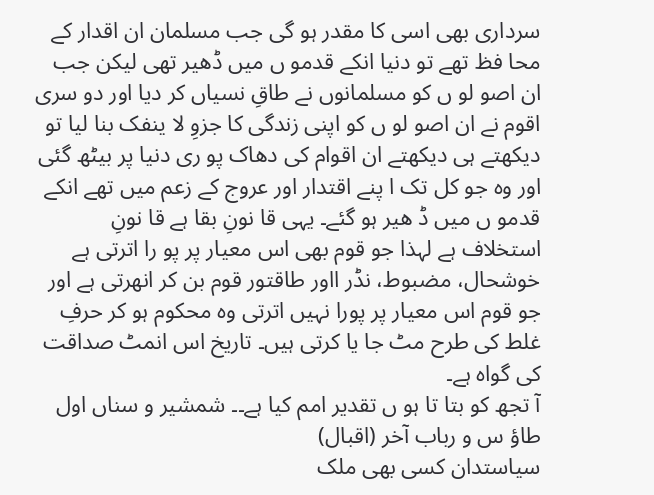سرداری بھی اسی کا مقدر ہو گی جب مسلمان ان اقدار کے محا فظ تھے تو دنیا انکے قدمو ں میں ڈھیر تھی لیکن جب ان اصو لو ں کو مسلمانوں نے طاقِ نسیاں کر دیا اور دو سری اقوم نے ان اصو لو ں کو اپنی زندگی کا جزوِ لا ینفک بنا لیا تو دیکھتے ہی دیکھتے ان اقوام کی دھاک پو ری دنیا پر بیٹھ گئی اور وہ جو کل تک ا پنے اقتدار اور عروج کے زعم میں تھے انکے قدمو ں میں ڈ ھیر ہو گئے۔ یہی قا نونِ بقا ہے قا نونِ استخلاف ہے لہذا جو قوم بھی اس معیار پر پو را اترتی ہے خوشحال، مضبوط، نڈر ااور طاقتور قوم بن کر انھرتی ہے اور جو قوم اس معیار پر پورا نہیں اترتی وہ محکوم ہو کر حرفِ غلط کی طرح مٹ جا یا کرتی ہیں۔ تاریخ اس انمٹ صداقت کی گواہ ہے۔
آ تجھ کو بتا تا ہو ں تقدیر امم کیا ہے۔۔ شمشیر و سناں اول طاؤ س و رباب آخر (اقبال)
سیاستدان کسی بھی ملک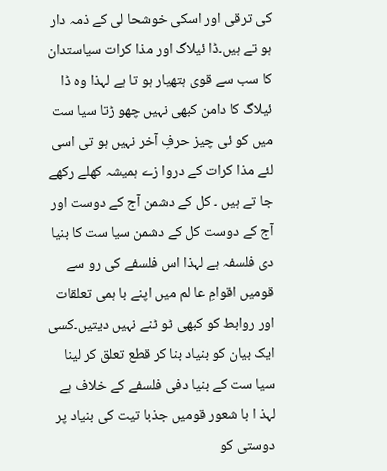کی ترقی اور اسکی خوشحا لی کے ذمہ دار ہو تے ہیں۔ڈا ئیلاگ اور مذا کرات سیاستدان کا سب سے قوی ہتھیار ہو تا ہے لہذا وہ ڈا ئیلاگ کا دامن کبھی نہیں چھو ڑتا سیا ست میں کو ئی چیز حرفِ آخر نہیں ہو تی اسی لئے مذا کرات کے دروا زے ہمیشہ کھلے رکھے جا تے ہیں ۔ کل کے دشمن آج کے دوست اور آج کے دوست کل کے دشمن سیا ست کا بنیا دی فلسفہ ہے لہذا اس فلسفے کی رو سے قومیں اقوامِ عا لم میں اپنے با ہمی تعلقات اور روابط کو کبھی ٹو ٹنے نہیں دیتیں۔کسی ایک بیان کو بنیاد بنا کر قطع تعلق کر لینا سیا ست کے بنیا دفی فلسفے کے خلاف ہے لہذ ا با شعور قومیں جذبا تیت کی بنیاد پر دوستی کو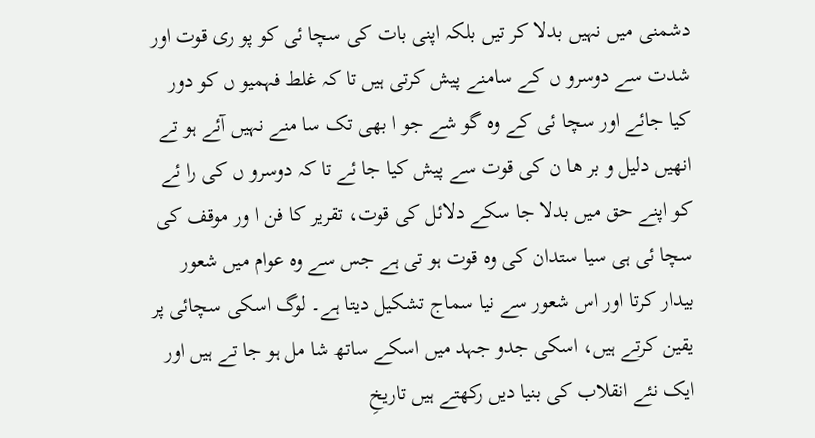دشمنی میں نہیں بدلا کر تیں بلکہ اپنی بات کی سچا ئی کو پو ری قوت اور شدت سے دوسرو ں کے سامنے پیش کرتی ہیں تا کہ غلط فہمیو ں کو دور کیا جائے اور سچا ئی کے وہ گو شے جو ا بھی تک سا منے نہیں آئے ہو تے انھیں دلیل و بر ھا ن کی قوت سے پیش کیا جا ئے تا کہ دوسرو ں کی را ئے کو اپنے حق میں بدلا جا سکے دلائل کی قوت، تقریر کا فن ا ور موقف کی سچا ئی ہی سیا ستدان کی وہ قوت ہو تی ہے جس سے وہ عوام میں شعور بیدار کرتا اور اس شعور سے نیا سماج تشکیل دیتا ہے۔ لوگ اسکی سچائی پر یقین کرتے ہیں، اسکی جدو جہد میں اسکے ساتھ شا مل ہو جا تے ہیں اور ایک نئے انقلاب کی بنیا دیں رکھتے ہیں تاریخِ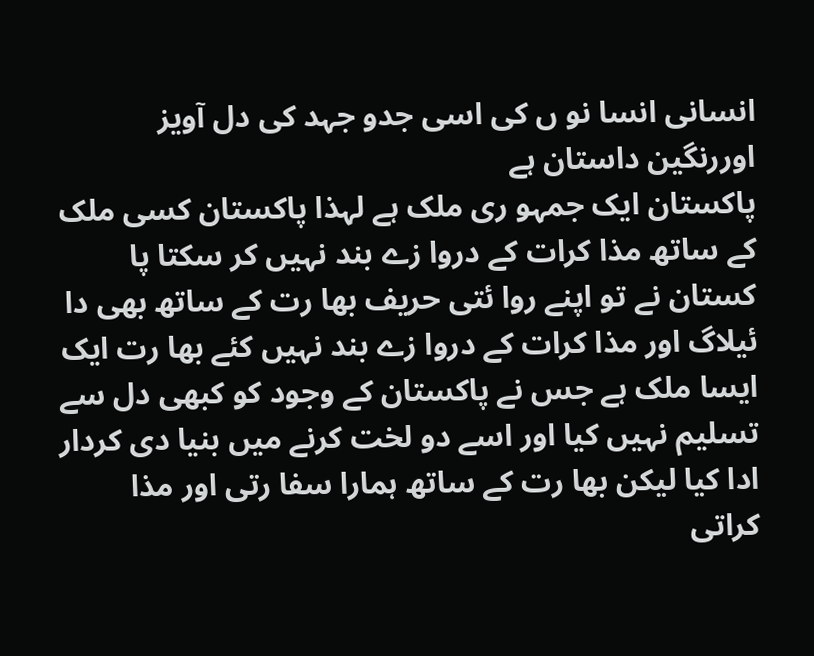انسانی انسا نو ں کی اسی جدو جہد کی دل آویز اوررنگین داستان ہے
پاکستان ایک جمہو ری ملک ہے لہذا پاکستان کسی ملک کے ساتھ مذا کرات کے دروا زے بند نہیں کر سکتا پا کستان نے تو اپنے روا ئتی حریف بھا رت کے ساتھ بھی دا ئیلاگ اور مذا کرات کے دروا زے بند نہیں کئے بھا رت ایک ایسا ملک ہے جس نے پاکستان کے وجود کو کبھی دل سے تسلیم نہیں کیا اور اسے دو لخت کرنے میں بنیا دی کردار ادا کیا لیکن بھا رت کے ساتھ ہمارا سفا رتی اور مذا کراتی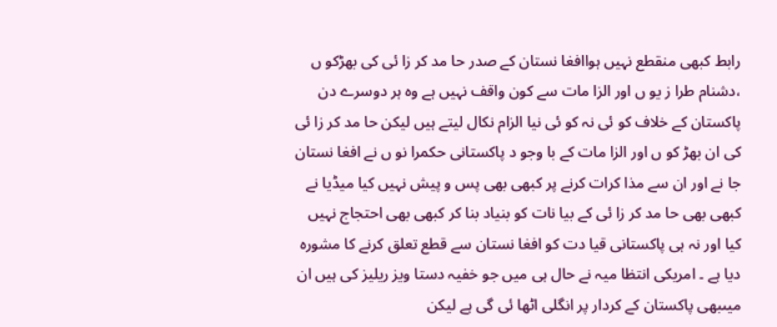رابط کبھی منقطع نہیں ہواافغا نستان کے صدر حا مد کر زا ئی کی بھڑکو ں ،دشنام طرا ز یو ں اور الزا مات سے کون واقف نہیں ہے وہ ہر دوسرے دن پاکستان کے خلاف کو ئی نہ کو ئی نیا الزام نکال لیتے ہیں لیکن حا مد کر زا ئی کی ان بھڑ کو ں اور الزا مات کے با وجو د پاکستانی حکمرا نو ں نے افغا نستان جا نے اور ان سے مذا کرات کرنے پر کبھی بھی پس و پیش نہیں کیا میڈیا نے کبھی بھی حا مد کر زا ئی کے بیا نات کو بنیاد بنا کر کبھی بھی احتجاج نہیں کیا اور نہ ہی پاکستانی قیا دت کو افغا نستان سے قطع تعلق کرنے کا مشورہ دیا ہے ۔ امریکی انتظا میہ نے حال ہی میں جو خفیہ دستا ویز ریلیز کی ہیں ان میںبھی پاکستان کے کردار پر انگلی اٹھا ئی گی ہے لیکن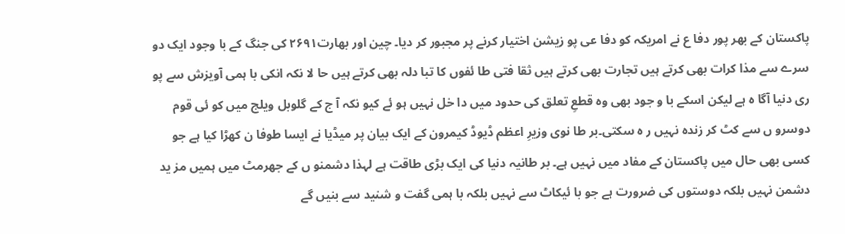پاکستان کے بھر پور دفا ع نے امریکہ کو دفا عی پو زیشن اختیار کرنے پر مجبور کر دیا۔ چین اور بھارت۲۶۹۱ کی جنگ کے با وجود ایک دو سرے سے مذا کرات بھی کرتے ہیں تجارت بھی کرتے ہیں ثقا فتی طا ئفوں کا تبا دلہ بھی کرتے ہیں حا لا نکہ انکی با ہمی آویزش سے پو ری دنیا آگا ہ ہے لیکن اسکے با و جود بھی وہ قطعِ تعلق کی حدود میں دا خل نہیں ہو ئے کیو نکہ آ ج کے گلوبل ویلج میں کو ئی قوم دوسرو ں سے کٹ کر زندہ نہیں ر ہ سکتی۔بر طا نوی وزیرِ اعظم ڈیوڈ کیمرون کے ایک بیان پر میڈیا نے ایسا طوفا ن کھڑا کیا ہے جو کسی بھی حال میں پاکستان کے مفاد میں نہیں ہے۔ بر طانیہ دنیا کی ایک بڑی طاقت ہے لہذا دشمنو ں کے جھرمٹ میں ہمیں مز ید دشمن نہیں بلکہ دوستوں کی ضرورت ہے جو با ئیکاٹ سے نہیں بلکہ با ہمی گفت و شنید سے بنیں گے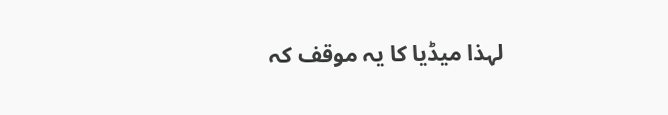لہذا میڈیا کا یہ موقف کہ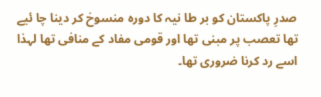صدرِ پاکستان کو بر طا نیہ کا دورہ منسوخ کر دینا چا ئیے تھا تعصب پر مبنی تھا اور قومی مفاد کے منافی تھا لہذا اسے رد کرنا ضروری تھا۔